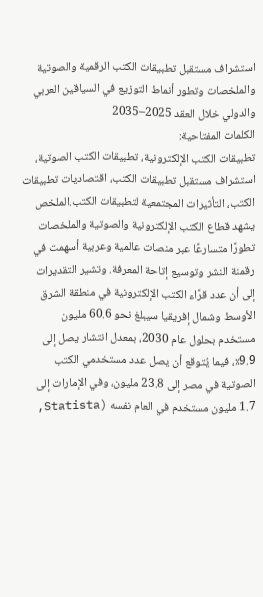استشراف مستقبل تطبيقات الكتب الرقمية والصوتية والملخصات وتطور أنماط التوزيع في السياقين العربي والدولي خلال العقد 2025–2035
الكلمات المفتاحية:
تطبيقات الكتب الإلكترونية، تطبيقات الكتب الصوتية، استشراف مستقبل تطبيقات الكتب، اقتصاديات تطبيقات الكتب، التأثيرات المجتمعية لتطبيقات الكتب.الملخص
يشهد قطاع الكتب الإلكترونية والصوتية والملخصات تطورًا متسارعًا عبر منصات عالمية وعربية أسهمت في رقمنة النشر وتوسيع إتاحة المعرفة. وتشير التقديرات إلى أن عدد قرَّاء الكتب الإلكترونية في منطقة الشرق الأوسط وشمال إفريقيا سيبلغ نحو 60.6 مليون مستخدم بحلول عام 2030، بمعدل انتشار يصل إلى 9.9٪، فيما يُتوقع أن يصل عدد مستخدمي الكتب الصوتية في مصر إلى 23.8 مليون، وفي الإمارات إلى 1.7 مليون مستخدم في العام نفسه (Statista,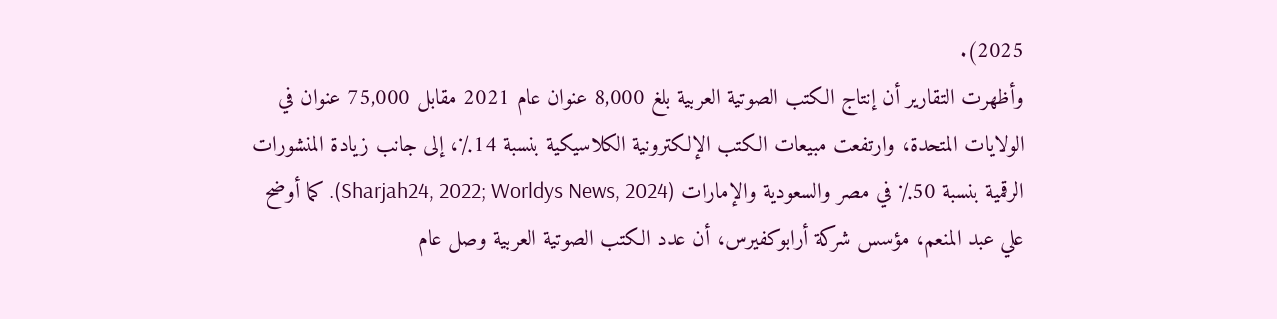2025).
وأظهرت التقارير أن إنتاج الكتب الصوتية العربية بلغ 8,000 عنوان عام 2021 مقابل 75,000 عنوان في الولايات المتحدة، وارتفعت مبيعات الكتب الإلكترونية الكلاسيكية بنسبة 14٪، إلى جانب زيادة المنشورات الرقمية بنسبة 50٪ في مصر والسعودية والإمارات (Sharjah24, 2022; Worldys News, 2024). كما أوضح علي عبد المنعم، مؤسس شركة أرابوكفيرس، أن عدد الكتب الصوتية العربية وصل عام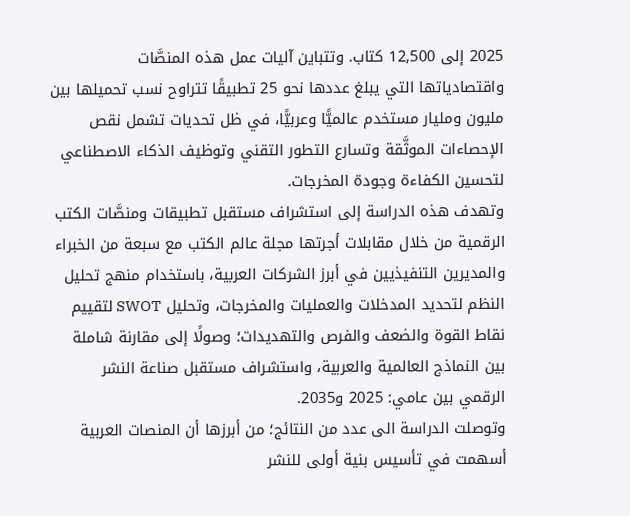2025 إلى 12,500 كتاب. وتتباين آليات عمل هذه المنصَّات واقتصادياتها التي يبلغ عددها نحو 25 تطبيقًا تتراوح نسب تحميلها بين مليون ومليار مستخدم عالميًّا وعربيًّا، في ظل تحديات تشمل نقص الإحصاءات الموثَّقة وتسارع التطور التقني وتوظيف الذكاء الاصطناعي لتحسين الكفاءة وجودة المخرجات.
وتهدف هذه الدراسة إلى استشراف مستقبل تطبيقات ومنصَّات الكتب الرقمية من خلال مقابلات أجرتها مجلة عالم الكتب مع سبعة من الخبراء والمديرين التنفيذيين في أبرز الشركات العربية، باستخدام منهج تحليل النظم لتحديد المدخلات والعمليات والمخرجات، وتحليل SWOT لتقييم نقاط القوة والضعف والفرص والتهديدات؛ وصولًا إلى مقارنة شاملة بين النماذج العالمية والعربية، واستشراف مستقبل صناعة النشر الرقمي بين عامي: 2025 و2035.
وتوصلت الدراسة الى عدد من النتائج؛ من أبرزها أن المنصات العربية أسهمت في تأسيس بنية أولى للنشر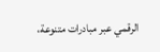الرقمي عبر مبادرات متنوعة،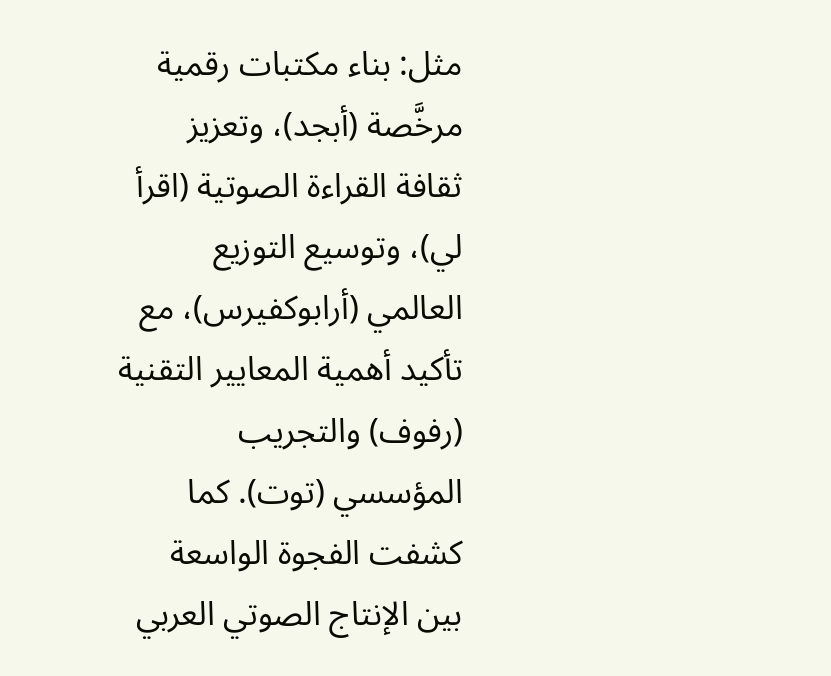مثل: بناء مكتبات رقمية مرخَّصة (أبجد)، وتعزيز ثقافة القراءة الصوتية (اقرأ لي)، وتوسيع التوزيع العالمي (أرابوكفيرس)، مع تأكيد أهمية المعايير التقنية (رفوف) والتجريب المؤسسي (توت). كما كشفت الفجوة الواسعة بين الإنتاج الصوتي العربي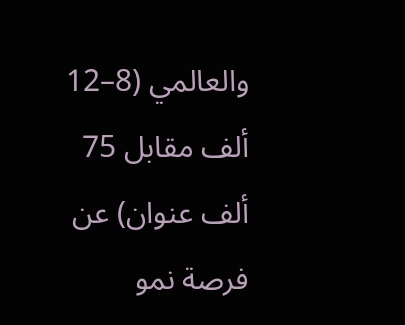والعالمي (8–12 ألف مقابل 75 ألف عنوان) عن فرصة نمو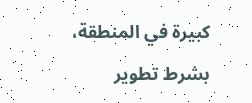كبيرة في المنطقة، بشرط تطوير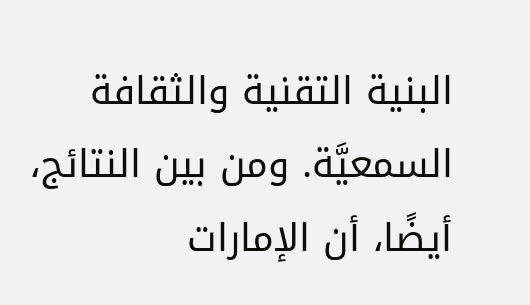البنية التقنية والثقافة السمعيَّة. ومن بين النتائج، أيضًا، أن الإمارات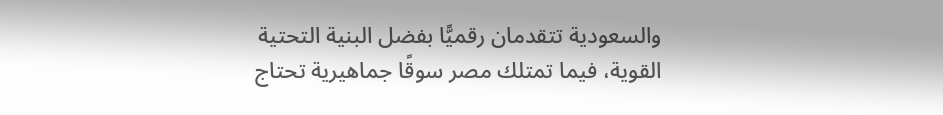والسعودية تتقدمان رقميًّا بفضل البنية التحتية القوية، فيما تمتلك مصر سوقًا جماهيرية تحتاج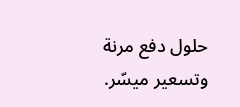حلول دفع مرنة وتسعير ميسّر.